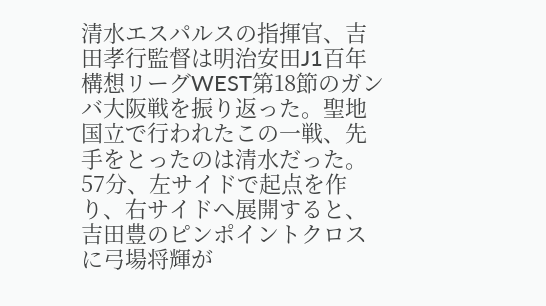清水エスパルスの指揮官、吉田孝行監督は明治安田J1百年構想リーグWEST第18節のガンバ大阪戦を振り返った。聖地国立で行われたこの一戦、先手をとったのは清水だった。57分、左サイドで起点を作り、右サイドへ展開すると、吉田豊のピンポイントクロスに弓場将輝が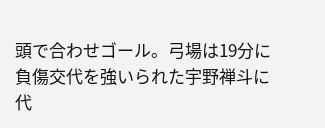頭で合わせゴール。弓場は19分に負傷交代を強いられた宇野禅斗に代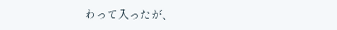わって入ったが、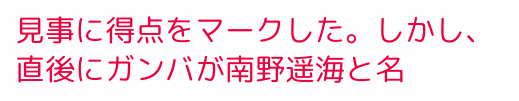見事に得点をマークした。しかし、直後にガンバが南野遥海と名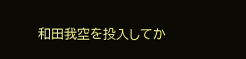和田我空を投入してか